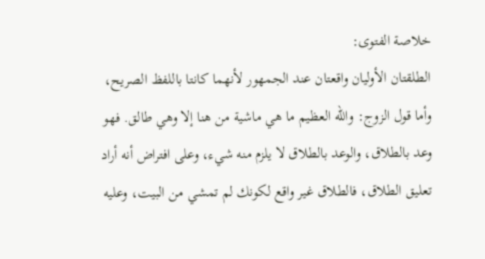خلاصة الفتوى:
الطلقتان الأوليان واقعتان عند الجمهور لأنهما كانتا باللفظ الصريح، وأما قول الزوج: والله العظيم ما هي ماشية من هنا إلا وهي طالق. فهو وعد بالطلاق، والوعد بالطلاق لا يلزم منه شيء، وعلى افتراض أنه أراد تعليق الطلاق، فالطلاق غير واقع لكونك لم تمشي من البيت، وعليه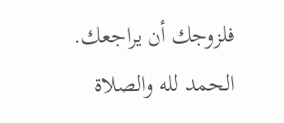فلزوجك أن يراجعك.
الحمد لله والصلاة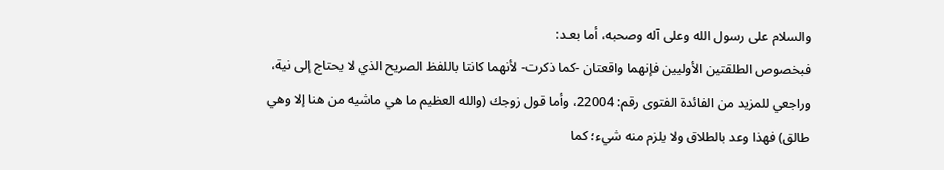والسلام على رسول الله وعلى آله وصحبه، أما بعـد:
فبخصوص الطلقتين الأوليين فإنهما واقعتان -كما ذكرت- لأنهما كانتا باللفظ الصريح الذي لا يحتاج إلى نية، وراجعي للمزيد من الفائدة الفتوى رقم: 22004، وأما قول زوجك (والله العظيم ما هي ماشيه من هنا إلا وهي طالق) فهذا وعد بالطلاق ولا يلزم منه شيء؛ كما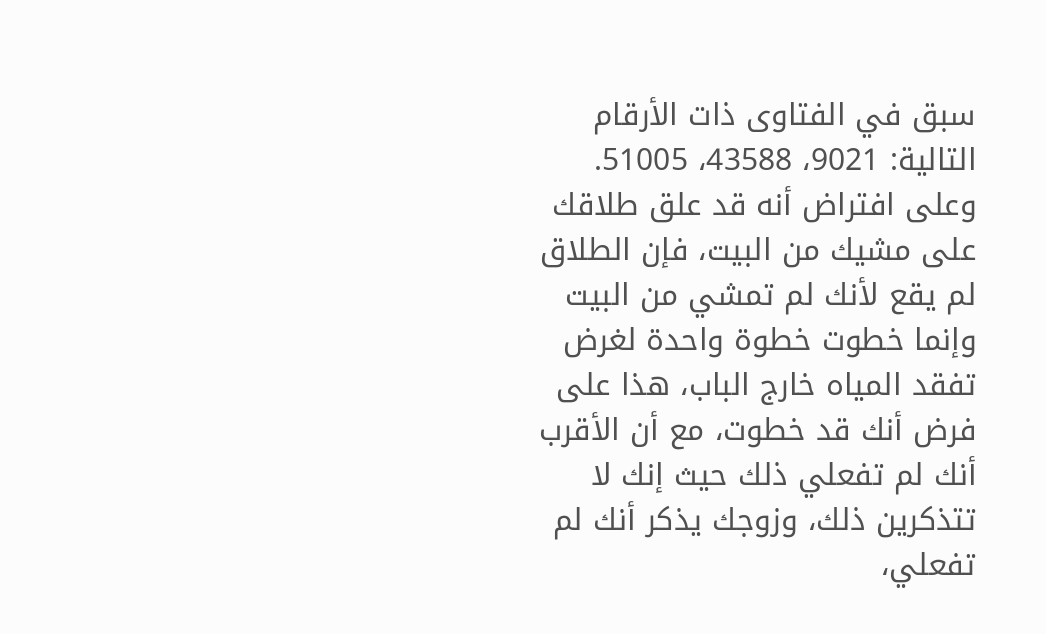سبق في الفتاوى ذات الأرقام التالية: 9021، 43588، 51005.
وعلى افتراض أنه قد علق طلاقك على مشيك من البيت، فإن الطلاق لم يقع لأنك لم تمشي من البيت وإنما خطوت خطوة واحدة لغرض تفقد المياه خارج الباب، هذا على فرض أنك قد خطوت، مع أن الأقرب أنك لم تفعلي ذلك حيث إنك لا تتذكرين ذلك، وزوجك يذكر أنك لم تفعلي،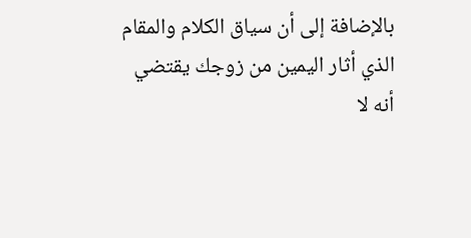بالإضافة إلى أن سياق الكلام والمقام الذي أثار اليمين من زوجك يقتضي أنه لا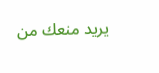يريد منعك من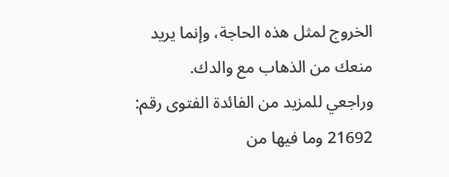الخروج لمثل هذه الحاجة، وإنما يريد منعك من الذهاب مع والدك.
وراجعي للمزيد من الفائدة الفتوى رقم: 21692 وما فيها من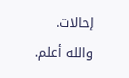إحالات.
والله أعلم.